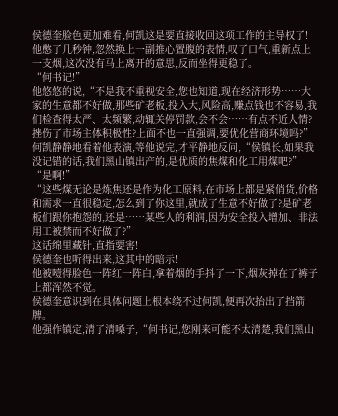侯德奎脸色更加难看,何凯这是要直接收回这项工作的主导权了!
他憋了几秒钟,忽然换上一副推心置腹的表情,叹了口气,重新点上一支烟,这次没有马上离开的意思,反而坐得更稳了。
“何书记!”
他悠悠的说,“不是我不重视安全,您也知道,现在经济形势……大家的生意都不好做,那些矿老板,投入大,风险高,赚点钱也不容易,我们检查得太严、太频繁,动辄关停罚款,会不会……有点不近人情?挫伤了市场主体积极性?上面不也一直强调,要优化营商环境吗?”
何凯静静地看着他表演,等他说完,才平静地反问,“侯镇长,如果我没记错的话,我们黑山镇出产的,是优质的焦煤和化工用煤吧?”
“是啊!”
“这些煤无论是炼焦还是作为化工原料,在市场上都是紧俏货,价格和需求一直很稳定,怎么到了你这里,就成了生意不好做了?是矿老板们跟你抱怨的,还是……某些人的利润,因为安全投入增加、非法用工被禁而不好做了?”
这话绵里藏针,直指要害!
侯德奎也听得出来,这其中的暗示!
他被噎得脸色一阵红一阵白,拿着烟的手抖了一下,烟灰掉在了裤子上都浑然不觉。
侯德奎意识到在具体问题上根本绕不过何凯,便再次抬出了挡箭牌。
他强作镇定,清了清嗓子,“何书记,您刚来可能不太清楚,我们黑山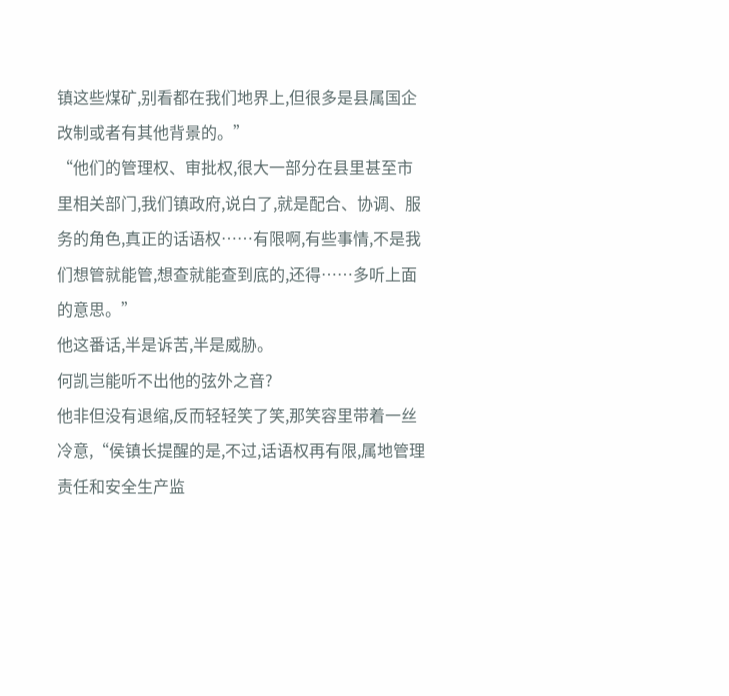镇这些煤矿,别看都在我们地界上,但很多是县属国企改制或者有其他背景的。”
“他们的管理权、审批权,很大一部分在县里甚至市里相关部门,我们镇政府,说白了,就是配合、协调、服务的角色,真正的话语权……有限啊,有些事情,不是我们想管就能管,想查就能查到底的,还得……多听上面的意思。”
他这番话,半是诉苦,半是威胁。
何凯岂能听不出他的弦外之音?
他非但没有退缩,反而轻轻笑了笑,那笑容里带着一丝冷意,“侯镇长提醒的是,不过,话语权再有限,属地管理责任和安全生产监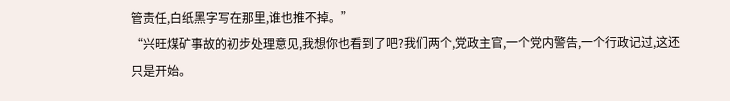管责任,白纸黑字写在那里,谁也推不掉。”
“兴旺煤矿事故的初步处理意见,我想你也看到了吧?我们两个,党政主官,一个党内警告,一个行政记过,这还只是开始。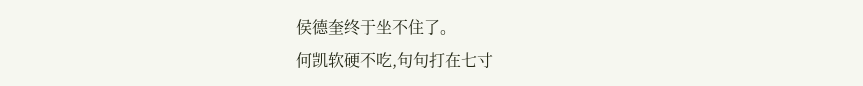侯德奎终于坐不住了。
何凯软硬不吃,句句打在七寸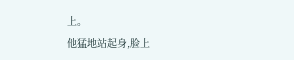上。
他猛地站起身,脸上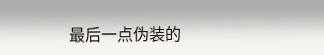最后一点伪装的